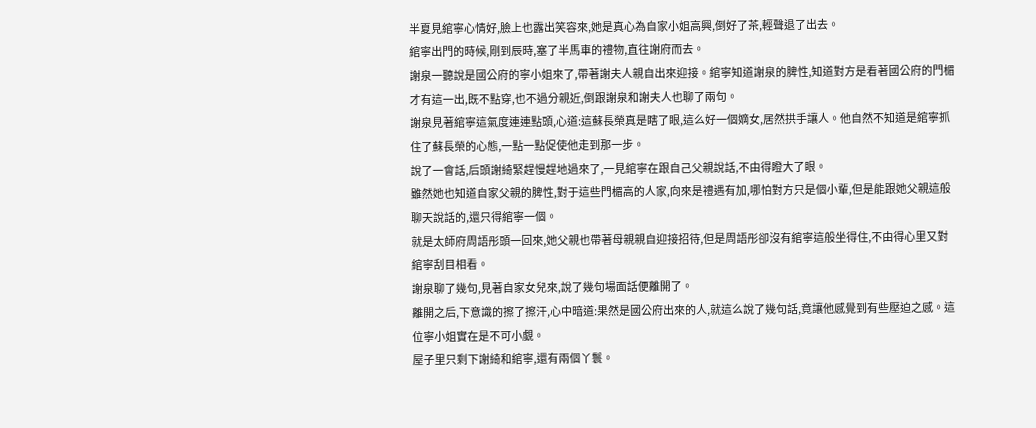半夏見綰寧心情好,臉上也露出笑容來,她是真心為自家小姐高興,倒好了茶,輕聲退了出去。
綰寧出門的時候,剛到辰時,塞了半馬車的禮物,直往謝府而去。
謝泉一聽說是國公府的寧小姐來了,帶著謝夫人親自出來迎接。綰寧知道謝泉的脾性,知道對方是看著國公府的門楣才有這一出,既不點穿,也不過分親近,倒跟謝泉和謝夫人也聊了兩句。
謝泉見著綰寧這氣度連連點頭,心道:這蘇長榮真是瞎了眼,這么好一個嫡女,居然拱手讓人。他自然不知道是綰寧抓住了蘇長榮的心態,一點一點促使他走到那一步。
說了一會話,后頭謝綺緊趕慢趕地過來了,一見綰寧在跟自己父親說話,不由得瞪大了眼。
雖然她也知道自家父親的脾性,對于這些門楣高的人家,向來是禮遇有加,哪怕對方只是個小輩,但是能跟她父親這般聊天說話的,還只得綰寧一個。
就是太師府周語彤頭一回來,她父親也帶著母親親自迎接招待,但是周語彤卻沒有綰寧這般坐得住,不由得心里又對綰寧刮目相看。
謝泉聊了幾句,見著自家女兒來,說了幾句場面話便離開了。
離開之后,下意識的擦了擦汗,心中暗道:果然是國公府出來的人,就這么說了幾句話,竟讓他感覺到有些壓迫之感。這位寧小姐實在是不可小覷。
屋子里只剩下謝綺和綰寧,還有兩個丫鬟。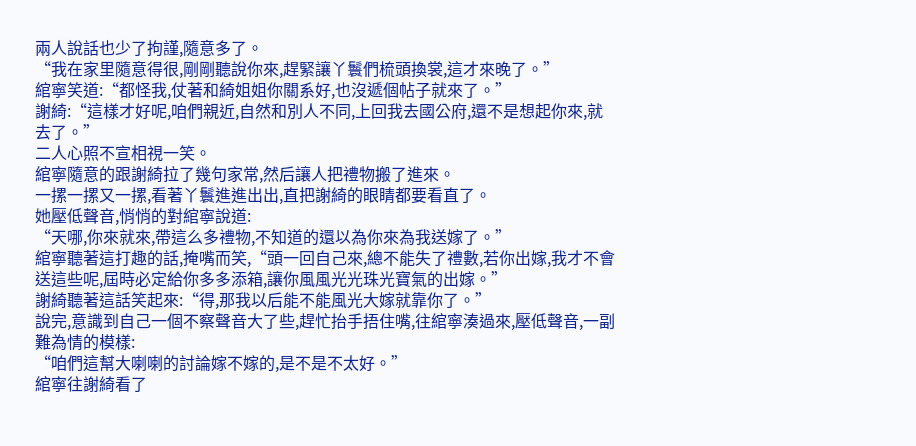兩人說話也少了拘謹,隨意多了。
“我在家里隨意得很,剛剛聽說你來,趕緊讓丫鬟們梳頭換裳,這才來晚了。”
綰寧笑道:“都怪我,仗著和綺姐姐你關系好,也沒遞個帖子就來了。”
謝綺:“這樣才好呢,咱們親近,自然和別人不同,上回我去國公府,還不是想起你來,就去了。”
二人心照不宣相視一笑。
綰寧隨意的跟謝綺拉了幾句家常,然后讓人把禮物搬了進來。
一摞一摞又一摞,看著丫鬟進進出出,直把謝綺的眼睛都要看直了。
她壓低聲音,悄悄的對綰寧說道:
“天哪,你來就來,帶這么多禮物,不知道的還以為你來為我送嫁了。”
綰寧聽著這打趣的話,掩嘴而笑,“頭一回自己來,總不能失了禮數,若你出嫁,我才不會送這些呢,屆時必定給你多多添箱,讓你風風光光珠光寶氣的出嫁。”
謝綺聽著這話笑起來:“得,那我以后能不能風光大嫁就靠你了。”
說完,意識到自己一個不察聲音大了些,趕忙抬手捂住嘴,往綰寧湊過來,壓低聲音,一副難為情的模樣:
“咱們這幫大喇喇的討論嫁不嫁的,是不是不太好。”
綰寧往謝綺看了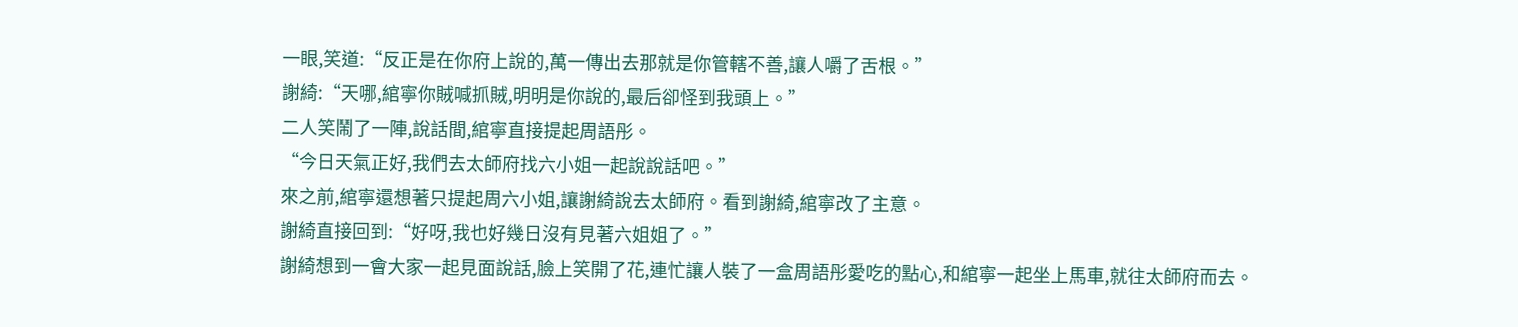一眼,笑道:“反正是在你府上說的,萬一傳出去那就是你管轄不善,讓人嚼了舌根。”
謝綺:“天哪,綰寧你賊喊抓賊,明明是你說的,最后卻怪到我頭上。”
二人笑鬧了一陣,說話間,綰寧直接提起周語彤。
“今日天氣正好,我們去太師府找六小姐一起說說話吧。”
來之前,綰寧還想著只提起周六小姐,讓謝綺說去太師府。看到謝綺,綰寧改了主意。
謝綺直接回到:“好呀,我也好幾日沒有見著六姐姐了。”
謝綺想到一會大家一起見面說話,臉上笑開了花,連忙讓人裝了一盒周語彤愛吃的點心,和綰寧一起坐上馬車,就往太師府而去。